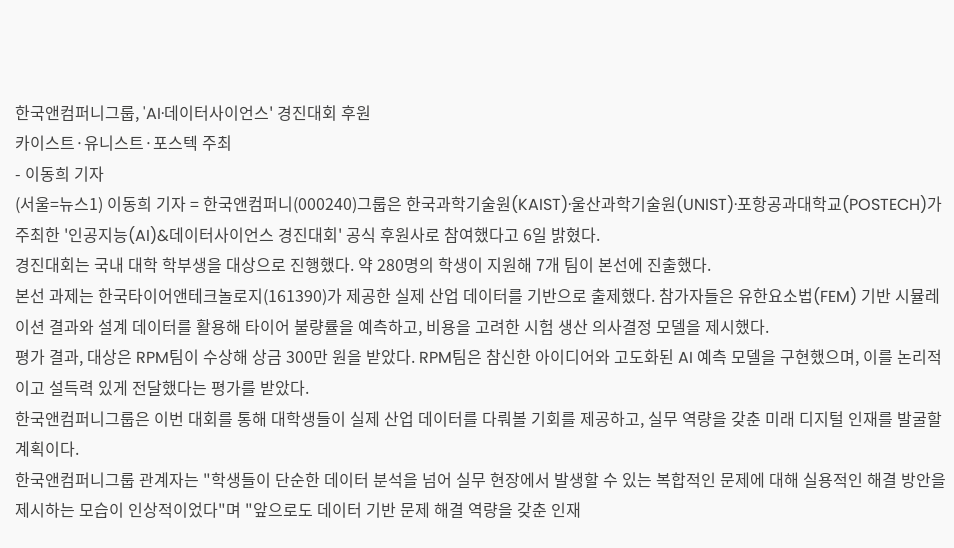한국앤컴퍼니그룹, 'AI·데이터사이언스' 경진대회 후원
카이스트·유니스트·포스텍 주최
- 이동희 기자
(서울=뉴스1) 이동희 기자 = 한국앤컴퍼니(000240)그룹은 한국과학기술원(KAIST)·울산과학기술원(UNIST)·포항공과대학교(POSTECH)가 주최한 '인공지능(AI)&데이터사이언스 경진대회' 공식 후원사로 참여했다고 6일 밝혔다.
경진대회는 국내 대학 학부생을 대상으로 진행했다. 약 280명의 학생이 지원해 7개 팀이 본선에 진출했다.
본선 과제는 한국타이어앤테크놀로지(161390)가 제공한 실제 산업 데이터를 기반으로 출제했다. 참가자들은 유한요소법(FEM) 기반 시뮬레이션 결과와 설계 데이터를 활용해 타이어 불량률을 예측하고, 비용을 고려한 시험 생산 의사결정 모델을 제시했다.
평가 결과, 대상은 RPM팀이 수상해 상금 300만 원을 받았다. RPM팀은 참신한 아이디어와 고도화된 AI 예측 모델을 구현했으며, 이를 논리적이고 설득력 있게 전달했다는 평가를 받았다.
한국앤컴퍼니그룹은 이번 대회를 통해 대학생들이 실제 산업 데이터를 다뤄볼 기회를 제공하고, 실무 역량을 갖춘 미래 디지털 인재를 발굴할 계획이다.
한국앤컴퍼니그룹 관계자는 "학생들이 단순한 데이터 분석을 넘어 실무 현장에서 발생할 수 있는 복합적인 문제에 대해 실용적인 해결 방안을 제시하는 모습이 인상적이었다"며 "앞으로도 데이터 기반 문제 해결 역량을 갖춘 인재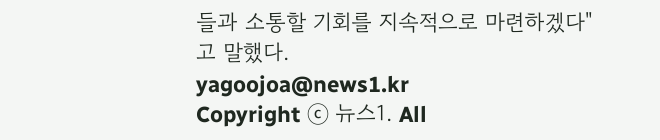들과 소통할 기회를 지속적으로 마련하겠다"고 말했다.
yagoojoa@news1.kr
Copyright ⓒ 뉴스1. All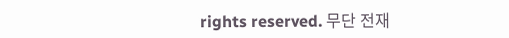rights reserved. 무단 전재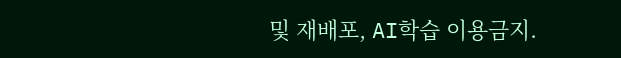및 재배포, AI학습 이용금지.